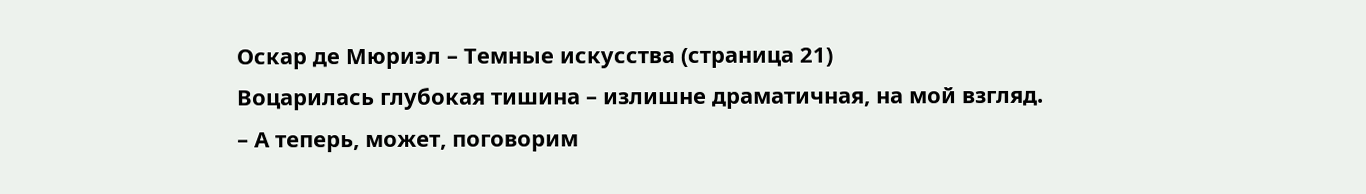Оскар де Мюриэл – Темные искусства (страница 21)
Воцарилась глубокая тишина – излишне драматичная, на мой взгляд.
– А теперь, может, поговорим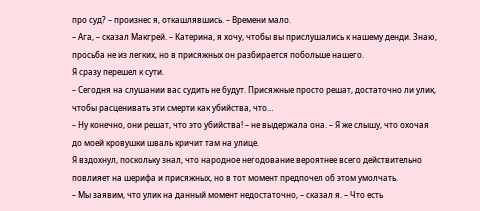про суд? – произнес я, откашлявшись. – Времени мало.
– Ага, – сказал Макгрей. – Катерина, я хочу, чтобы вы прислушались к нашему денди. Знаю, просьба не из легких, но в присяжных он разбирается побольше нашего.
Я сразу перешел к сути.
– Сегодня на слушании вас судить не будут. Присяжные просто решат, достаточно ли улик, чтобы расценивать эти смерти как убийства, что…
– Ну конечно, они решат, что это убийства! – не выдержала она. – Я же слышу, что охочая до моей кровушки шваль кричит там на улице.
Я вздохнул, поскольку знал, что народное негодование вероятнее всего действительно повлияет на шерифа и присяжных, но в тот момент предпочел об этом умолчать.
– Мы заявим, что улик на данный момент недостаточно, – сказал я. – Что есть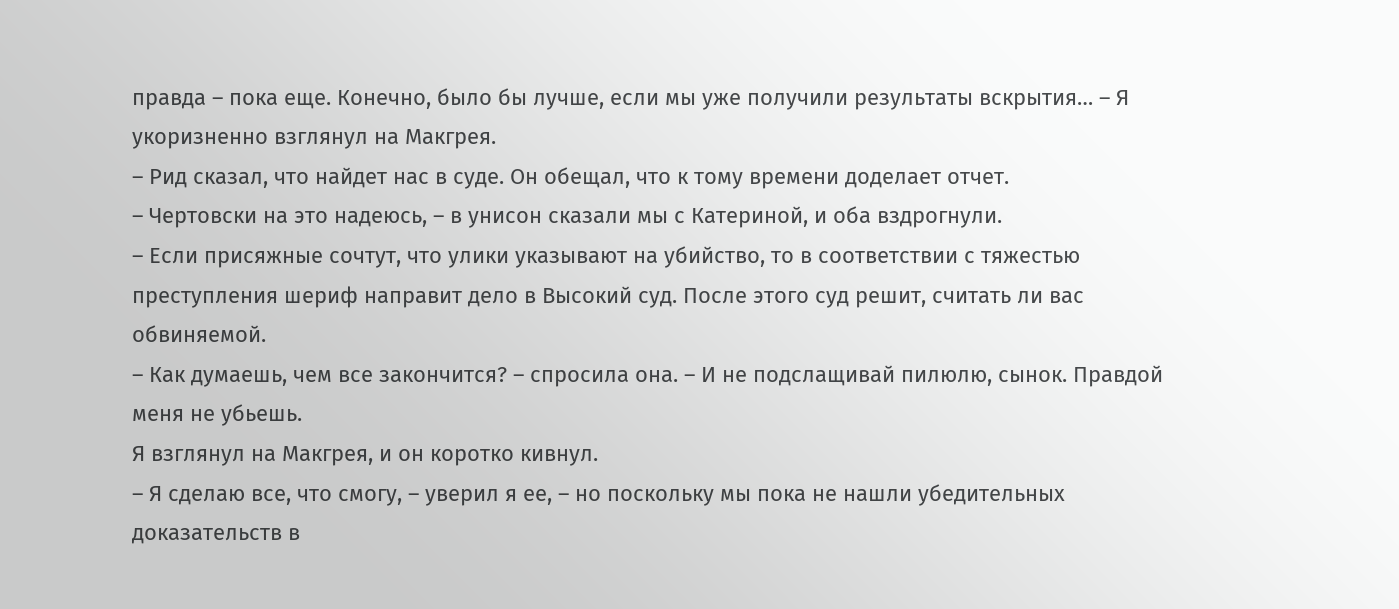правда – пока еще. Конечно, было бы лучше, если мы уже получили результаты вскрытия… – Я укоризненно взглянул на Макгрея.
– Рид сказал, что найдет нас в суде. Он обещал, что к тому времени доделает отчет.
– Чертовски на это надеюсь, – в унисон сказали мы с Катериной, и оба вздрогнули.
– Если присяжные сочтут, что улики указывают на убийство, то в соответствии с тяжестью преступления шериф направит дело в Высокий суд. После этого суд решит, считать ли вас обвиняемой.
– Как думаешь, чем все закончится? – спросила она. – И не подслащивай пилюлю, сынок. Правдой меня не убьешь.
Я взглянул на Макгрея, и он коротко кивнул.
– Я сделаю все, что смогу, – уверил я ее, – но поскольку мы пока не нашли убедительных доказательств в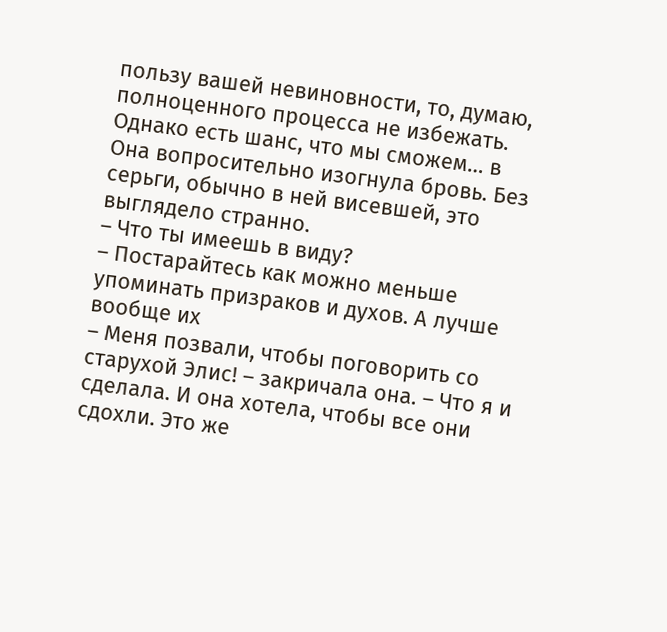пользу вашей невиновности, то, думаю, полноценного процесса не избежать. Однако есть шанс, что мы сможем… в
Она вопросительно изогнула бровь. Без серьги, обычно в ней висевшей, это выглядело странно.
– Что ты имеешь в виду?
– Постарайтесь как можно меньше упоминать призраков и духов. А лучше вообще их
– Меня позвали, чтобы поговорить со старухой Элис! – закричала она. – Что я и сделала. И она хотела, чтобы все они сдохли. Это же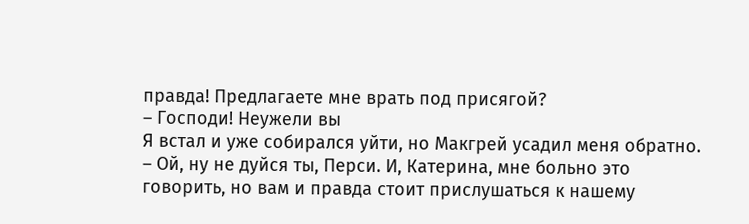правда! Предлагаете мне врать под присягой?
– Господи! Неужели вы
Я встал и уже собирался уйти, но Макгрей усадил меня обратно.
– Ой, ну не дуйся ты, Перси. И, Катерина, мне больно это говорить, но вам и правда стоит прислушаться к нашему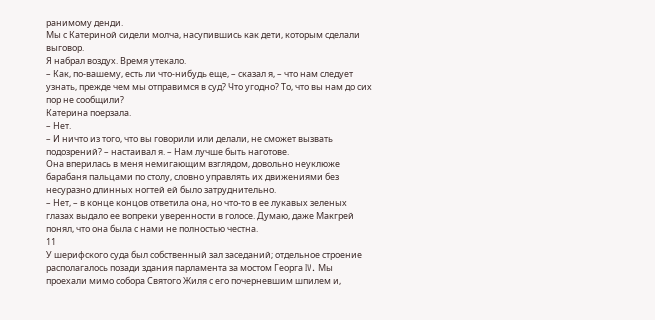ранимому денди.
Мы с Катериной сидели молча, насупившись как дети, которым сделали выговор.
Я набрал воздух. Время утекало.
– Как, по-вашему, есть ли что-нибудь еще, – сказал я, – что нам следует узнать, прежде чем мы отправимся в суд? Что угодно? То, что вы нам до сих пор не сообщили?
Катерина поерзала.
– Нет.
– И ничто из того, что вы говорили или делали, не сможет вызвать подозрений? – настаивал я. – Нам лучше быть наготове.
Она вперилась в меня немигающим взглядом, довольно неуклюже барабаня пальцами по столу, словно управлять их движениями без несуразно длинных ногтей ей было затруднительно.
– Нет, – в конце концов ответила она, но что-то в ее лукавых зеленых глазах выдало ее вопреки уверенности в голосе. Думаю, даже Макгрей понял, что она была с нами не полностью честна.
11
У шерифского суда был собственный зал заседаний; отдельное строение располагалось позади здания парламента за мостом Георга IV. Мы проехали мимо собора Святого Жиля с его почерневшим шпилем и,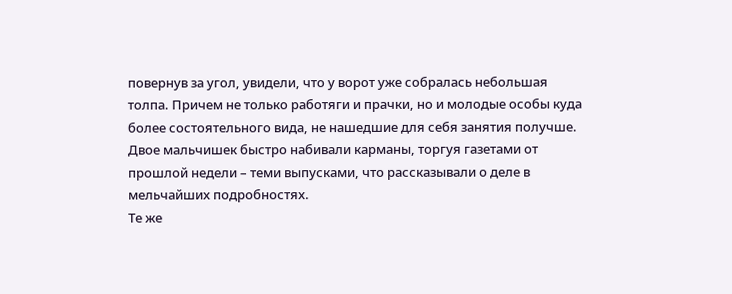повернув за угол, увидели, что у ворот уже собралась небольшая толпа. Причем не только работяги и прачки, но и молодые особы куда более состоятельного вида, не нашедшие для себя занятия получше. Двое мальчишек быстро набивали карманы, торгуя газетами от прошлой недели – теми выпусками, что рассказывали о деле в мельчайших подробностях.
Те же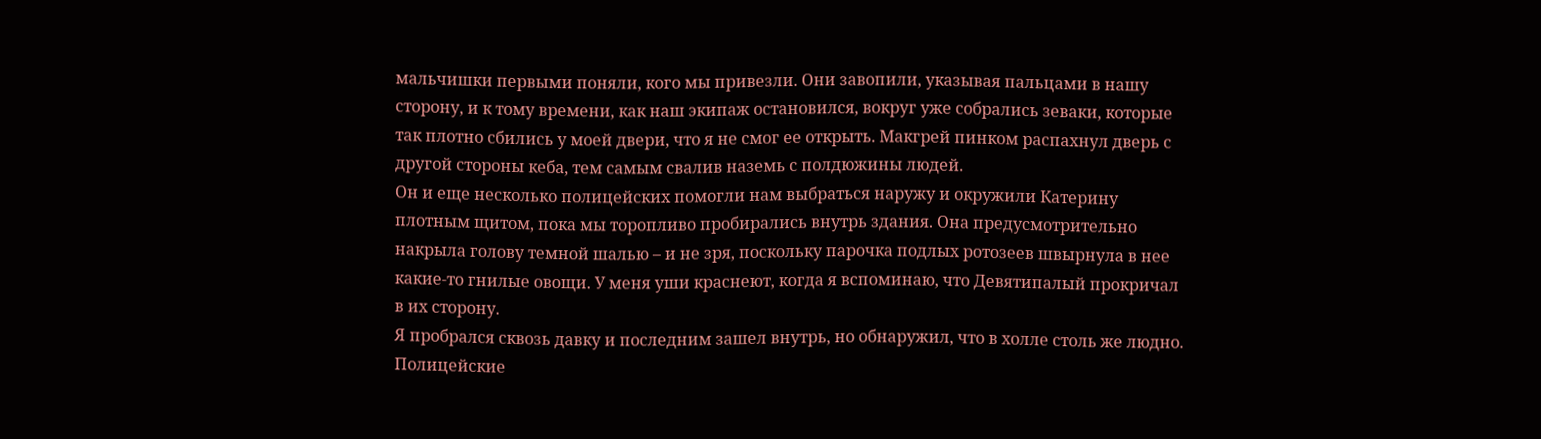мальчишки первыми поняли, кого мы привезли. Они завопили, указывая пальцами в нашу сторону, и к тому времени, как наш экипаж остановился, вокруг уже собрались зеваки, которые так плотно сбились у моей двери, что я не смог ее открыть. Макгрей пинком распахнул дверь с другой стороны кеба, тем самым свалив наземь с полдюжины людей.
Он и еще несколько полицейских помогли нам выбраться наружу и окружили Катерину плотным щитом, пока мы торопливо пробирались внутрь здания. Она предусмотрительно накрыла голову темной шалью – и не зря, поскольку парочка подлых ротозеев швырнула в нее какие-то гнилые овощи. У меня уши краснеют, когда я вспоминаю, что Девятипалый прокричал в их сторону.
Я пробрался сквозь давку и последним зашел внутрь, но обнаружил, что в холле столь же людно. Полицейские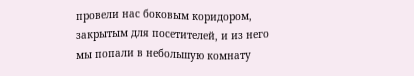провели нас боковым коридором, закрытым для посетителей, и из него мы попали в небольшую комнату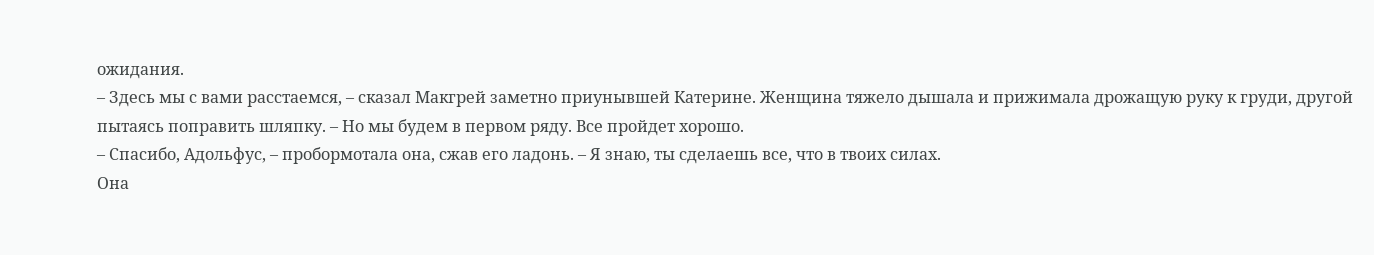ожидания.
– Здесь мы с вами расстаемся, – сказал Макгрей заметно приунывшей Катерине. Женщина тяжело дышала и прижимала дрожащую руку к груди, другой пытаясь поправить шляпку. – Но мы будем в первом ряду. Все пройдет хорошо.
– Спасибо, Адольфус, – пробормотала она, сжав его ладонь. – Я знаю, ты сделаешь все, что в твоих силах.
Она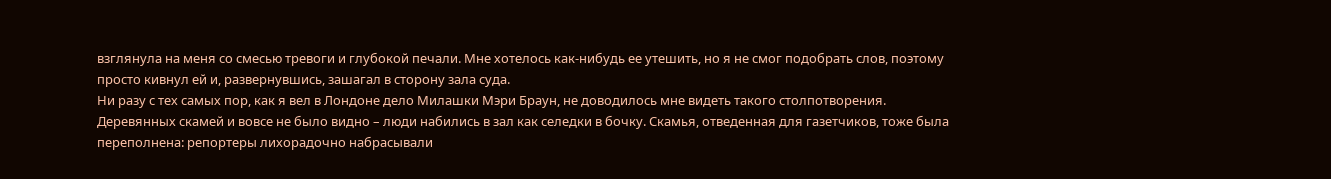взглянула на меня со смесью тревоги и глубокой печали. Мне хотелось как-нибудь ее утешить, но я не смог подобрать слов, поэтому просто кивнул ей и, развернувшись, зашагал в сторону зала суда.
Ни разу с тех самых пор, как я вел в Лондоне дело Милашки Мэри Браун, не доводилось мне видеть такого столпотворения. Деревянных скамей и вовсе не было видно – люди набились в зал как селедки в бочку. Скамья, отведенная для газетчиков, тоже была переполнена: репортеры лихорадочно набрасывали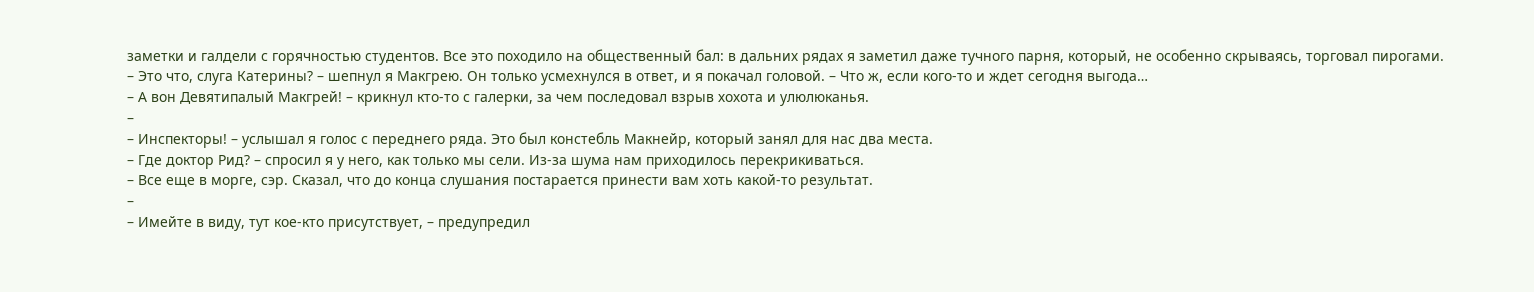заметки и галдели с горячностью студентов. Все это походило на общественный бал: в дальних рядах я заметил даже тучного парня, который, не особенно скрываясь, торговал пирогами.
– Это что, слуга Катерины? – шепнул я Макгрею. Он только усмехнулся в ответ, и я покачал головой. – Что ж, если кого-то и ждет сегодня выгода…
– А вон Девятипалый Макгрей! – крикнул кто-то с галерки, за чем последовал взрыв хохота и улюлюканья.
–
– Инспекторы! – услышал я голос с переднего ряда. Это был констебль Макнейр, который занял для нас два места.
– Где доктор Рид? – спросил я у него, как только мы сели. Из-за шума нам приходилось перекрикиваться.
– Все еще в морге, сэр. Сказал, что до конца слушания постарается принести вам хоть какой-то результат.
–
– Имейте в виду, тут кое-кто присутствует, – предупредил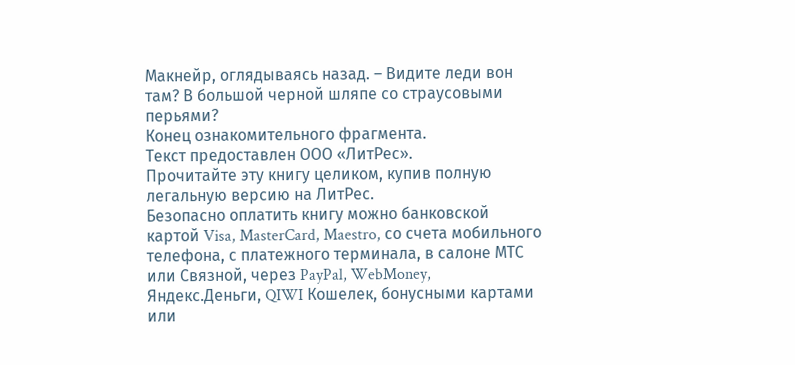Макнейр, оглядываясь назад. – Видите леди вон там? В большой черной шляпе со страусовыми перьями?
Конец ознакомительного фрагмента.
Текст предоставлен ООО «ЛитРес».
Прочитайте эту книгу целиком, купив полную легальную версию на ЛитРес.
Безопасно оплатить книгу можно банковской картой Visa, MasterCard, Maestro, со счета мобильного телефона, с платежного терминала, в салоне МТС или Связной, через PayPal, WebMoney, Яндекс.Деньги, QIWI Кошелек, бонусными картами или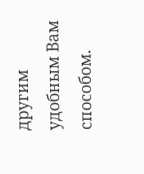другим удобным Вам способом.